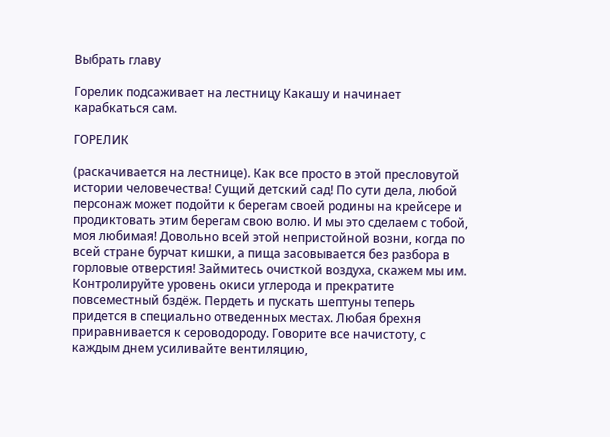Выбрать главу

Горелик подсаживает на лестницу Какашу и начинает карабкаться сам.

ГОРЕЛИК

(раскачивается на лестнице). Как все просто в этой пресловутой истории человечества! Сущий детский сад! По сути дела, любой персонаж может подойти к берегам своей родины на крейсере и продиктовать этим берегам свою волю. И мы это сделаем с тобой, моя любимая! Довольно всей этой непристойной возни, когда по всей стране бурчат кишки, а пища засовывается без разбора в горловые отверстия! Займитесь очисткой воздуха, скажем мы им. Контролируйте уровень окиси углерода и прекратите повсеместный бздёж. Пердеть и пускать шептуны теперь придется в специально отведенных местах. Любая брехня приравнивается к сероводороду. Говорите все начистоту, с каждым днем усиливайте вентиляцию,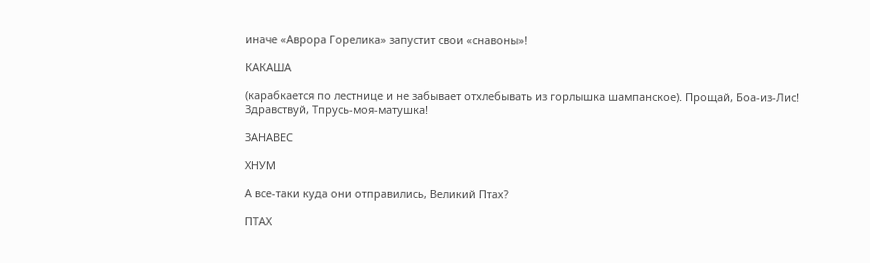иначе «Аврора Горелика» запустит свои «снавоны»!

КАКАША

(карабкается по лестнице и не забывает отхлебывать из горлышка шампанское). Прощай, Боа-из-Лис! Здравствуй, Тпрусь-моя-матушка!

ЗАНАВЕС

ХНУМ

А все-таки куда они отправились, Великий Птах?

ПТАХ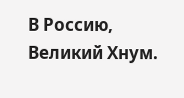В Россию, Великий Хнум.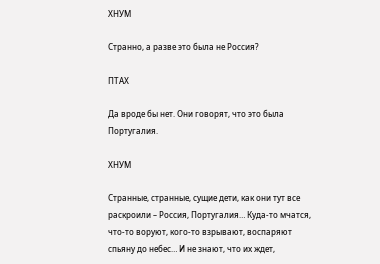ХНУМ

Странно, а разве это была не Россия?

ПТАХ

Да вроде бы нет. Они говорят, что это была Португалия.

ХНУМ

Странные, странные, сущие дети, как они тут все раскроили – Россия, Португалия… Куда-то мчатся, что-то воруют, кого-то взрывают, воспаряют спьяну до небес… И не знают, что их ждет,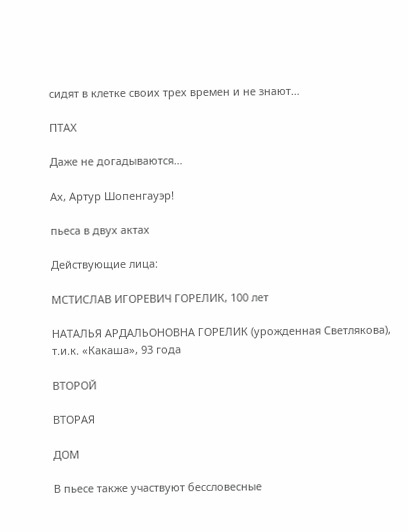сидят в клетке своих трех времен и не знают…

ПТАХ

Даже не догадываются…

Ах, Артур Шопенгауэр!

пьеса в двух актах

Действующие лица:

МСТИСЛАВ ИГОРЕВИЧ ГОРЕЛИК, 100 лет

НАТАЛЬЯ АРДАЛЬОНОВНА ГОРЕЛИК (урожденная Светлякова), т.и.к. «Какаша», 93 года

ВТОРОЙ

ВТОРАЯ

ДОМ

В пьесе также участвуют бессловесные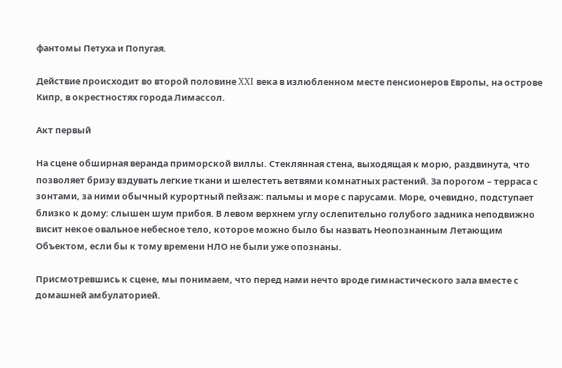фантомы Петуха и Попугая.

Действие происходит во второй половине XXI века в излюбленном месте пенсионеров Европы, на острове Кипр, в окрестностях города Лимассол.

Акт первый

На сцене обширная веранда приморской виллы. Стеклянная стена, выходящая к морю, раздвинута, что позволяет бризу вздувать легкие ткани и шелестеть ветвями комнатных растений. За порогом – терраса с зонтами, за ними обычный курортный пейзаж: пальмы и море с парусами. Море, очевидно, подступает близко к дому: слышен шум прибоя. В левом верхнем углу ослепительно голубого задника неподвижно висит некое овальное небесное тело, которое можно было бы назвать Неопознанным Летающим Объектом, если бы к тому времени НЛО не были уже опознаны.

Присмотревшись к сцене, мы понимаем, что перед нами нечто вроде гимнастического зала вместе с домашней амбулаторией.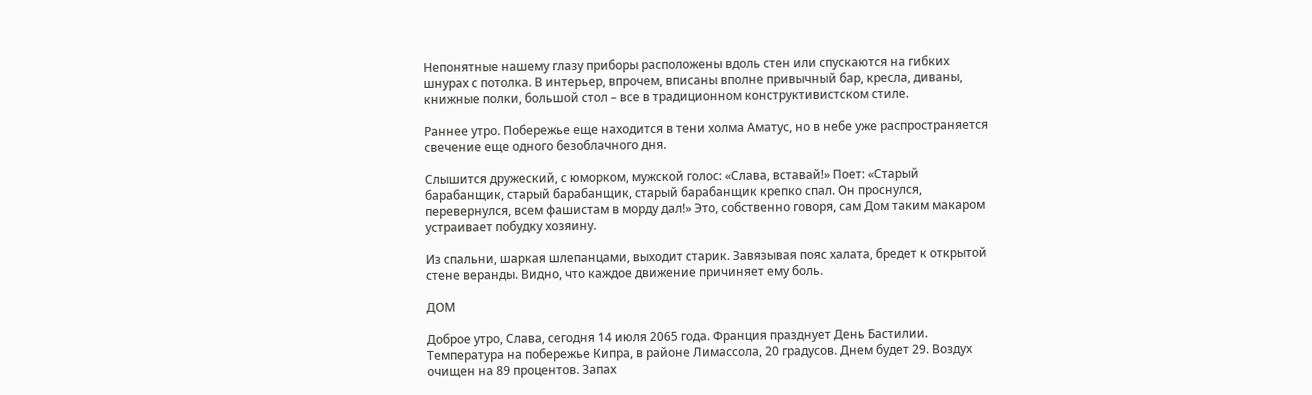Непонятные нашему глазу приборы расположены вдоль стен или спускаются на гибких шнурах с потолка. В интерьер, впрочем, вписаны вполне привычный бар, кресла, диваны, книжные полки, большой стол – все в традиционном конструктивистском стиле.

Раннее утро. Побережье еще находится в тени холма Аматус, но в небе уже распространяется свечение еще одного безоблачного дня.

Слышится дружеский, с юморком, мужской голос: «Слава, вставай!» Поет: «Старый барабанщик, старый барабанщик, старый барабанщик крепко спал. Он проснулся, перевернулся, всем фашистам в морду дал!» Это, собственно говоря, сам Дом таким макаром устраивает побудку хозяину.

Из спальни, шаркая шлепанцами, выходит старик. Завязывая пояс халата, бредет к открытой стене веранды. Видно, что каждое движение причиняет ему боль.

ДОМ

Доброе утро, Слава, сегодня 14 июля 2065 года. Франция празднует День Бастилии. Температура на побережье Кипра, в районе Лимассола, 20 градусов. Днем будет 29. Воздух очищен на 89 процентов. Запах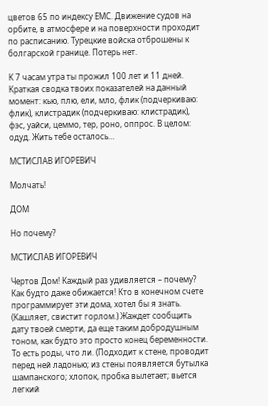цветов 65 по индексу ЕМС. Движение судов на орбите, в атмосфере и на поверхности проходит по расписанию. Турецкие войска отброшены к болгарской границе. Потерь нет.

К 7 часам утра ты прожил 100 лет и 11 дней. Краткая сводка твоих показателей на данный момент: кью, плю, ели, мло, флик (подчеркиваю: флик), клистрадик (подчеркиваю: клистрадик), фэс, уайси, цеммо, тер, роно, оппрос. В целом: одуд. Жить тебе осталось…

МСТИСЛАВ ИГОРЕВИЧ

Молчать!

ДОМ

Но почему?

МСТИСЛАВ ИГОРЕВИЧ

Чертов Дом! Каждый раз удивляется – почему? Как будто даже обижается! Кто в конечном счете программирует эти дома, хотел бы я знать. (Кашляет, свистит горлом.) Жаждет сообщить дату твоей смерти, да еще таким добродушным тоном, как будто это просто конец беременности. То есть роды, что ли. (Подходит к стене, проводит перед ней ладонью; из стены появляется бутылка шампанского; хлопок, пробка вылетает; вьется легкий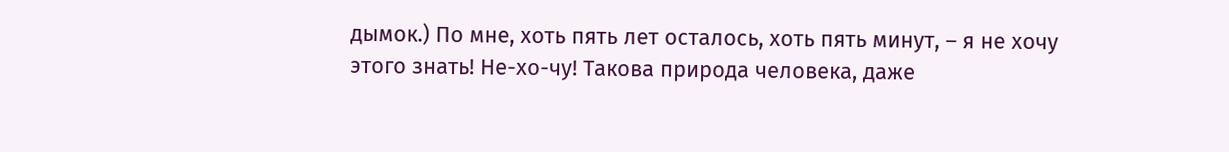дымок.) По мне, хоть пять лет осталось, хоть пять минут, – я не хочу этого знать! Не-хо-чу! Такова природа человека, даже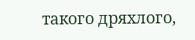такого дряхлого,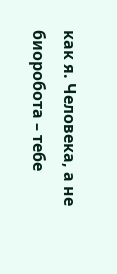как я. Человека, а не биоробота – тебе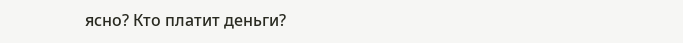ясно? Кто платит деньги?